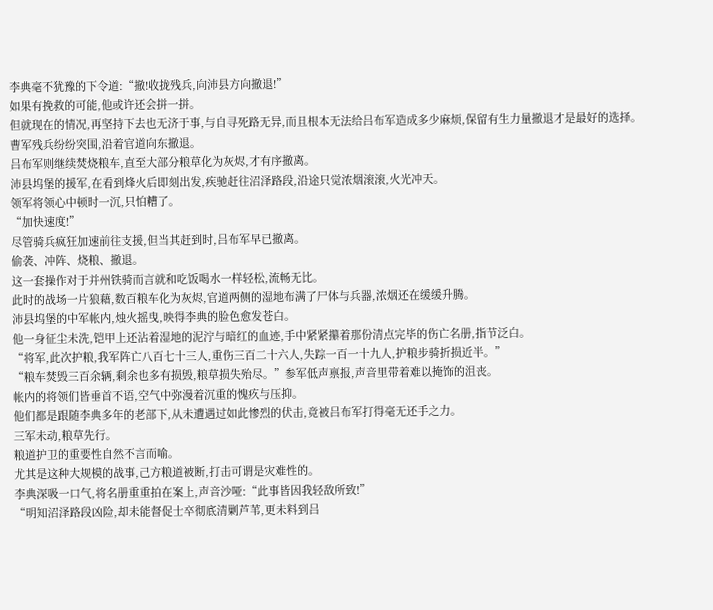李典毫不犹豫的下令道:“撤!收拢残兵,向沛县方向撤退!”
如果有挽救的可能,他或许还会拼一拼。
但就现在的情况,再坚持下去也无济于事,与自寻死路无异,而且根本无法给吕布军造成多少麻烦,保留有生力量撤退才是最好的选择。
曹军残兵纷纷突围,沿着官道向东撤退。
吕布军则继续焚烧粮车,直至大部分粮草化为灰烬,才有序撤离。
沛县坞堡的援军,在看到烽火后即刻出发,疾驰赶往沼泽路段,沿途只觉浓烟滚滚,火光冲天。
领军将领心中顿时一沉,只怕糟了。
“加快速度!”
尽管骑兵疯狂加速前往支援,但当其赶到时,吕布军早已撤离。
偷袭、冲阵、烧粮、撤退。
这一套操作对于并州铁骑而言就和吃饭喝水一样轻松,流畅无比。
此时的战场一片狼藉,数百粮车化为灰烬,官道两侧的湿地布满了尸体与兵器,浓烟还在缓缓升腾。
沛县坞堡的中军帐内,烛火摇曳,映得李典的脸色愈发苍白。
他一身征尘未洗,铠甲上还沾着湿地的泥泞与暗红的血迹,手中紧紧攥着那份清点完毕的伤亡名册,指节泛白。
“将军,此次护粮,我军阵亡八百七十三人,重伤三百二十六人,失踪一百一十九人,护粮步骑折损近半。”
“粮车焚毁三百余辆,剩余也多有损毁,粮草损失殆尽。”参军低声禀报,声音里带着难以掩饰的沮丧。
帐内的将领们皆垂首不语,空气中弥漫着沉重的愧疚与压抑。
他们都是跟随李典多年的老部下,从未遭遇过如此惨烈的伏击,竟被吕布军打得毫无还手之力。
三军未动,粮草先行。
粮道护卫的重要性自然不言而喻。
尤其是这种大规模的战事,己方粮道被断,打击可谓是灾难性的。
李典深吸一口气,将名册重重拍在案上,声音沙哑:“此事皆因我轻敌所致!”
“明知沼泽路段凶险,却未能督促士卒彻底清剿芦苇,更未料到吕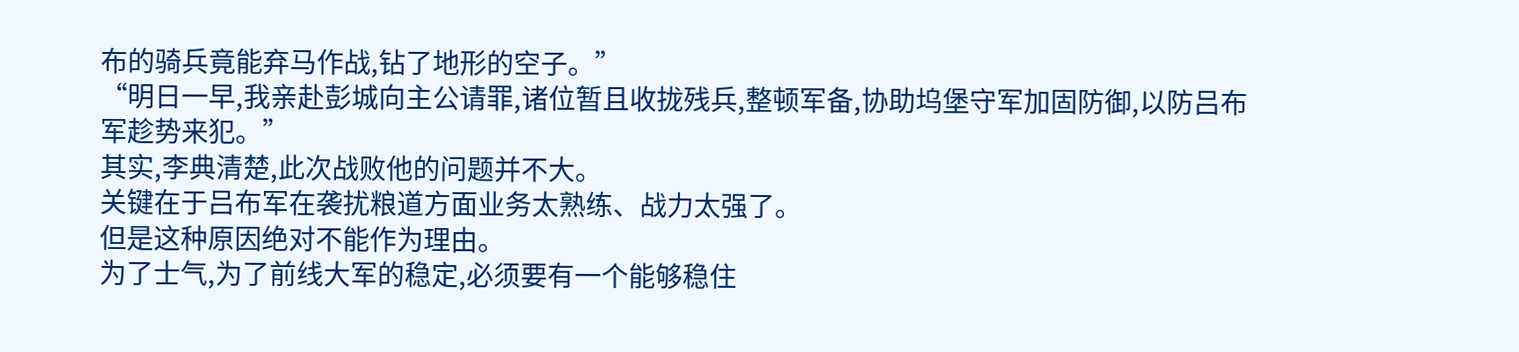布的骑兵竟能弃马作战,钻了地形的空子。”
“明日一早,我亲赴彭城向主公请罪,诸位暂且收拢残兵,整顿军备,协助坞堡守军加固防御,以防吕布军趁势来犯。”
其实,李典清楚,此次战败他的问题并不大。
关键在于吕布军在袭扰粮道方面业务太熟练、战力太强了。
但是这种原因绝对不能作为理由。
为了士气,为了前线大军的稳定,必须要有一个能够稳住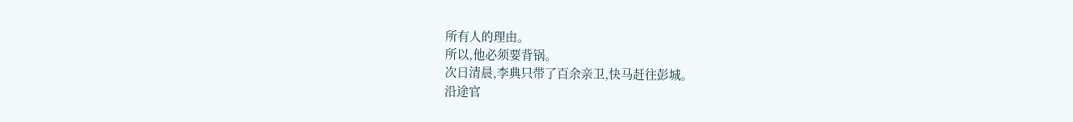所有人的理由。
所以,他必须要背锅。
次日清晨,李典只带了百余亲卫,快马赶往彭城。
沿途官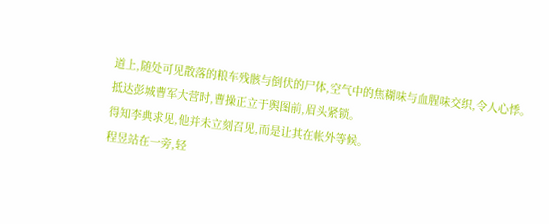道上,随处可见散落的粮车残骸与倒伏的尸体,空气中的焦糊味与血腥味交织,令人心悸。
抵达彭城曹军大营时,曹操正立于舆图前,眉头紧锁。
得知李典求见,他并未立刻召见,而是让其在帐外等候。
程昱站在一旁,轻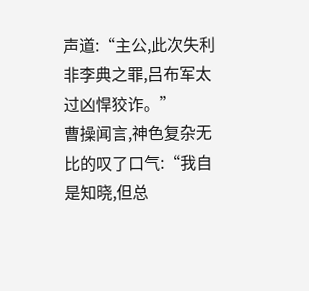声道:“主公,此次失利非李典之罪,吕布军太过凶悍狡诈。”
曹操闻言,神色复杂无比的叹了口气:“我自是知晓,但总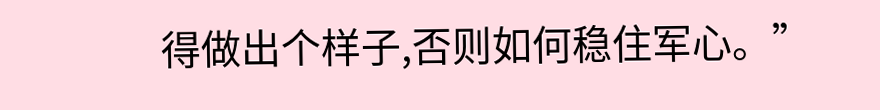得做出个样子,否则如何稳住军心。”